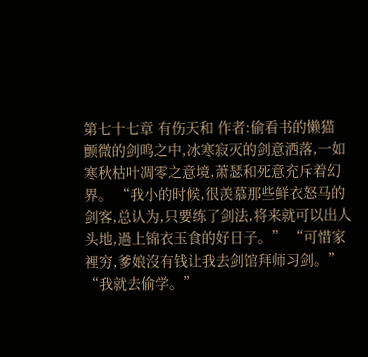第七十七章 有伤天和 作者:偷看书的懒猫 颤微的剑鸣之中,冰寒寂灭的剑意洒落,一如寒秋枯叶凋零之意境,萧瑟和死意充斥着幻界。 “我小的时候,很羡慕那些鲜衣怒马的剑客,总认为,只要练了剑法,将来就可以出人头地,過上锦衣玉食的好日子。” “可惜家裡穷,爹娘沒有钱让我去剑馆拜师习剑。” “我就去偷学。”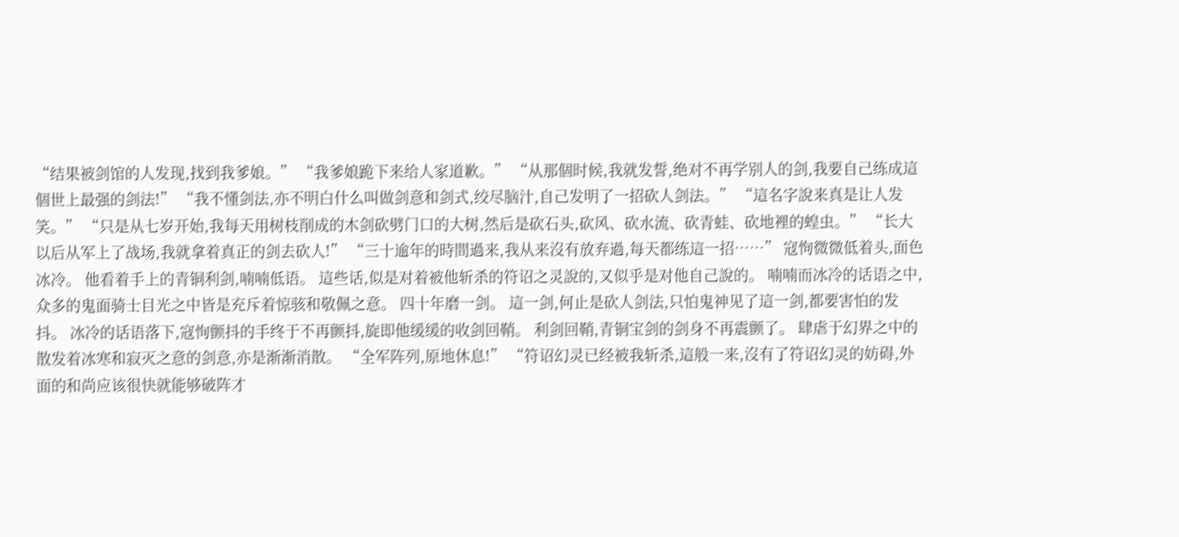“结果被剑馆的人发现,找到我爹娘。” “我爹娘跪下来给人家道歉。” “从那個时候,我就发誓,绝对不再学别人的剑,我要自己练成這個世上最强的剑法!” “我不懂剑法,亦不明白什么叫做剑意和剑式,绞尽脑汁,自己发明了一招砍人剑法。” “這名字說来真是让人发笑。” “只是从七岁开始,我每天用树枝削成的木剑砍劈门口的大树,然后是砍石头,砍风、砍水流、砍青蛙、砍地裡的蝗虫。” “长大以后从军上了战场,我就拿着真正的剑去砍人!” “三十逾年的時間過来,我从来沒有放弃過,每天都练這一招……” 寇恂微微低着头,面色冰冷。 他看着手上的青铜利剑,喃喃低语。 這些话,似是对着被他斩杀的符诏之灵說的,又似乎是对他自己說的。 喃喃而冰冷的话语之中,众多的鬼面骑士目光之中皆是充斥着惊骇和敬佩之意。 四十年磨一剑。 這一剑,何止是砍人剑法,只怕鬼神见了這一剑,都要害怕的发抖。 冰冷的话语落下,寇恂颤抖的手终于不再颤抖,旋即他缓缓的收剑回鞘。 利剑回鞘,青铜宝剑的剑身不再震颤了。 肆虐于幻界之中的散发着冰寒和寂灭之意的剑意,亦是渐渐消散。 “全军阵列,原地休息!” “符诏幻灵已经被我斩杀,這般一来,沒有了符诏幻灵的妨碍,外面的和尚应该很快就能够破阵才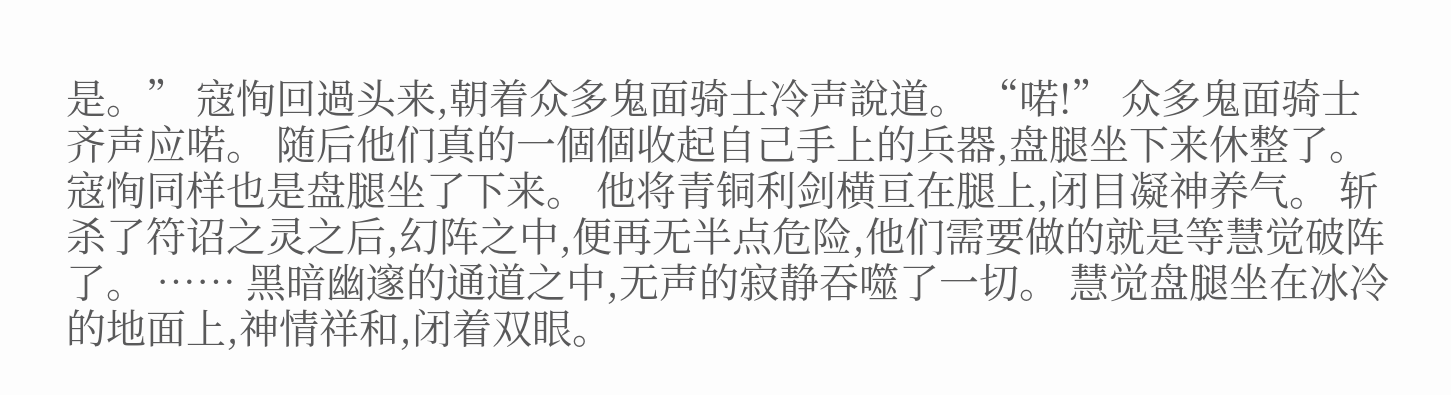是。” 寇恂回過头来,朝着众多鬼面骑士冷声說道。 “喏!” 众多鬼面骑士齐声应喏。 随后他们真的一個個收起自己手上的兵器,盘腿坐下来休整了。 寇恂同样也是盘腿坐了下来。 他将青铜利剑横亘在腿上,闭目凝神养气。 斩杀了符诏之灵之后,幻阵之中,便再无半点危险,他们需要做的就是等慧觉破阵了。 …… 黑暗幽邃的通道之中,无声的寂静吞噬了一切。 慧觉盘腿坐在冰冷的地面上,神情祥和,闭着双眼。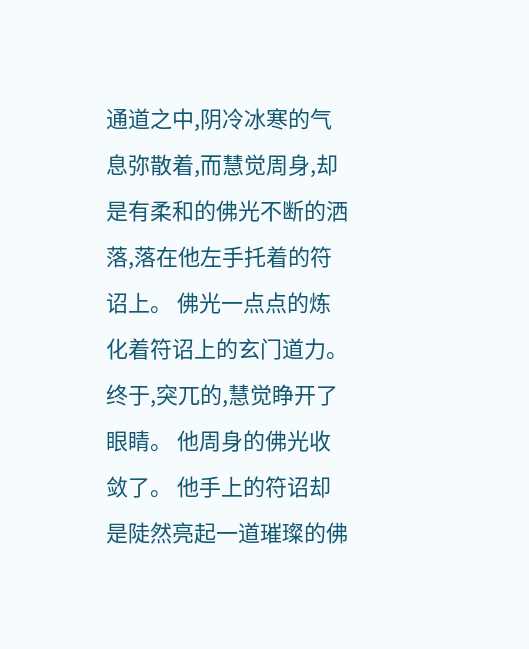通道之中,阴冷冰寒的气息弥散着,而慧觉周身,却是有柔和的佛光不断的洒落,落在他左手托着的符诏上。 佛光一点点的炼化着符诏上的玄门道力。 终于,突兀的,慧觉睁开了眼睛。 他周身的佛光收敛了。 他手上的符诏却是陡然亮起一道璀璨的佛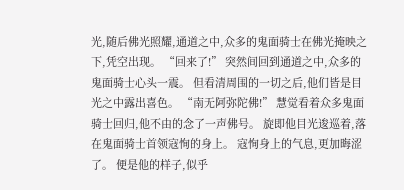光,随后佛光照耀,通道之中,众多的鬼面骑士在佛光掩映之下,凭空出现。 “回来了!” 突然间回到通道之中,众多的鬼面骑士心头一震。 但看清周围的一切之后,他们皆是目光之中露出喜色。 “南无阿弥陀佛!” 慧觉看着众多鬼面骑士回归,他不由的念了一声佛号。 旋即他目光逡巡着,落在鬼面骑士首领寇恂的身上。 寇恂身上的气息,更加晦涩了。 便是他的样子,似乎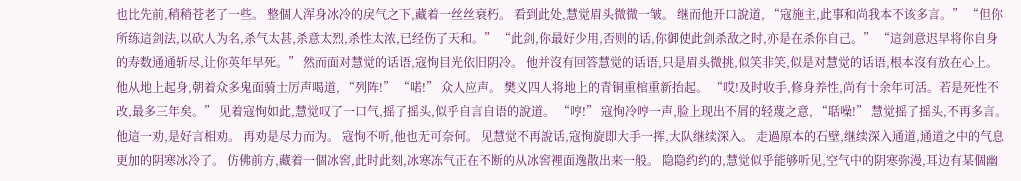也比先前,稍稍苍老了一些。 整個人浑身冰冷的戾气之下,藏着一丝丝衰朽。 看到此处,慧觉眉头微微一皱。 继而他开口說道, “寇施主,此事和尚我本不该多言。” “但你所练這剑法,以砍人为名,杀气太甚,杀意太烈,杀性太浓,已经伤了天和。” “此剑,你最好少用,否则的话,你御使此剑杀敌之时,亦是在杀你自己。” “這剑意迟早将你自身的寿数通通斩尽,让你英年早死。” 然而面对慧觉的话语,寇恂目光依旧阴冷。 他并沒有回答慧觉的话语,只是眉头微挑,似笑非笑,似是对慧觉的话语,根本沒有放在心上。 他从地上起身,朝着众多鬼面骑士厉声喝道, “列阵!” “喏!” 众人应声。 樊义四人将地上的青铜重棺重新抬起。 “哎!及时收手,修身养性,尚有十余年可活。若是死性不改,最多三年矣。” 见着寇恂如此,慧觉叹了一口气,摇了摇头,似乎自言自语的說道。 “哼!” 寇恂冷哼一声,脸上现出不屑的轻蔑之意, “聒噪!” 慧觉摇了摇头,不再多言。 他這一劝,是好言相劝。 再劝是尽力而为。 寇恂不听,他也无可奈何。 见慧觉不再說话,寇恂旋即大手一挥,大队继续深入。 走過原本的石壁,继续深入通道,通道之中的气息更加的阴寒冰冷了。 仿佛前方,藏着一個冰窖,此时此刻,冰寒冻气正在不断的从冰窖裡面逸散出来一般。 隐隐约约的,慧觉似乎能够听见,空气中的阴寒弥漫,耳边有某個幽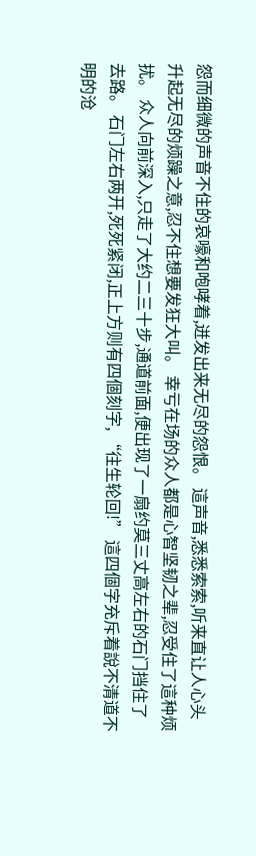怨而细微的声音不住的哀嚎和咆哮着,迸发出来无尽的怨恨。 這声音,悉悉索索,听来直让人心头升起无尽的烦躁之意,忍不住想要发狂大叫。 幸亏在场的众人都是心智坚韧之辈,忍受住了這种烦扰。 众人向前深入,只走了大约二三十步,通道前面,便出现了一扇约莫三丈高左右的石门挡住了去路。 石门左右两开,死死紧闭,正上方则有四個刻字, “往生轮回!” 這四個字充斥着說不清道不明的沧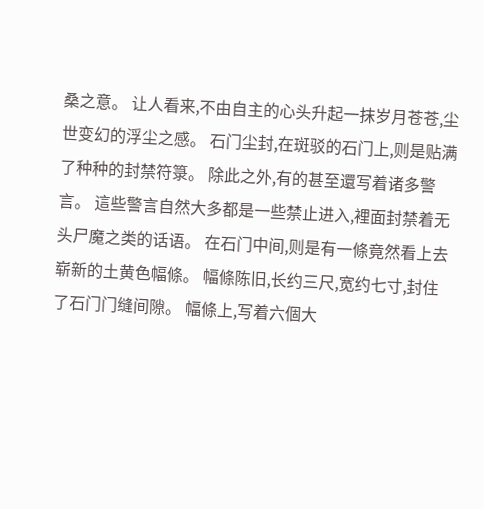桑之意。 让人看来,不由自主的心头升起一抹岁月苍苍,尘世变幻的浮尘之感。 石门尘封,在斑驳的石门上,则是贴满了种种的封禁符箓。 除此之外,有的甚至還写着诸多警言。 這些警言自然大多都是一些禁止进入,裡面封禁着无头尸魔之类的话语。 在石门中间,则是有一條竟然看上去崭新的土黄色幅條。 幅條陈旧,长约三尺,宽约七寸,封住了石门门缝间隙。 幅條上,写着六個大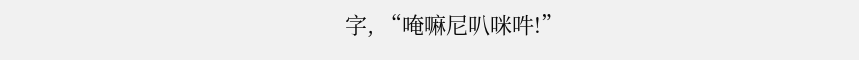字, “唵嘛尼叭咪吽!”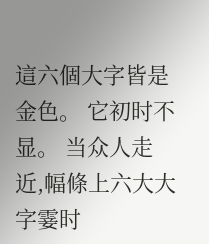這六個大字皆是金色。 它初时不显。 当众人走近,幅條上六大大字霎时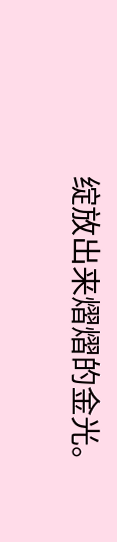绽放出来熠熠的金光。